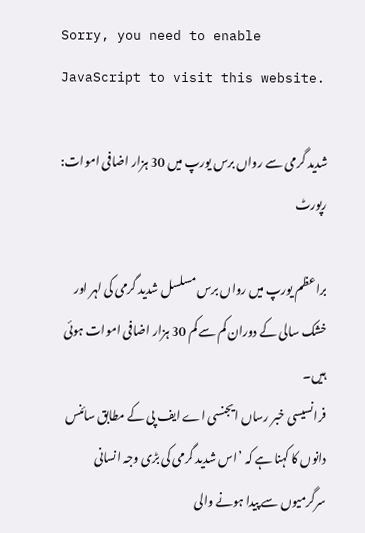Sorry, you need to enable JavaScript to visit this website.

شدید گرمی سے رواں برس یورپ میں 30 ہزار اضافی اموات: رپورٹ

براعظم یورپ میں رواں برس مسلسل شدید گرمی کی لہر اور خشک سالی کے دوران کم سے کم 30 ہزار اضافی اموات ہوئی ہیں۔
فرانسیسی خبر رساں ایجنسی اے ایف پی کے مطابق سائنس دانوں کا کہنا ہے کہ ’اس شدید گرمی کی بڑی وجہ انسانی سرگرمیوں سے پیدا ہونے والی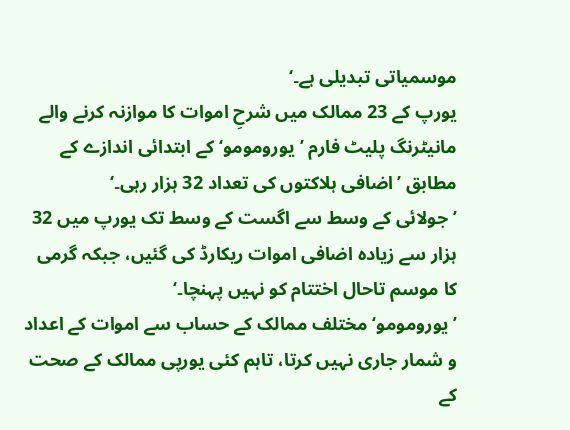موسمیاتی تبدیلی ہے۔‘
یورپ کے 23 ممالک میں شرحِ اموات کا موازنہ کرنے والے مانیٹرنگ پلیٹ فارم ’یورومومو‘ کے ابتدائی اندازے کے مطابق ’اضافی ہلاکتوں کی تعداد 32 ہزار رہی۔‘
’جولائی کے وسط سے اگست کے وسط تک یورپ میں 32 ہزار سے زیادہ اضافی اموات ریکارڈ کی گئیں، جبکہ گرمی کا موسم تاحال اختتام کو نہیں پہنچا۔‘
’یورومومو‘ مختلف ممالک کے حساب سے اموات کے اعداد و شمار جاری نہیں کرتا، تاہم کئی یورپی ممالک کے صحت کے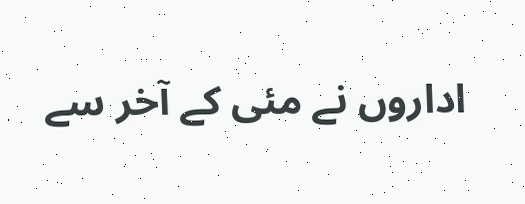اداروں نے مئی کے آخر سے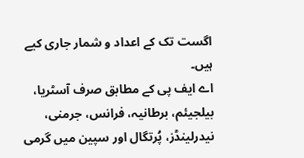اگست تک کے اعداد و شمار جاری کیے ہیں۔
اے ایف پی کے مطابق صرف آسٹریا، بیلجیئم، برطانیہ، فرانس، جرمنی، نیدرلینڈز، پُرتگال اور سپین میں گرمی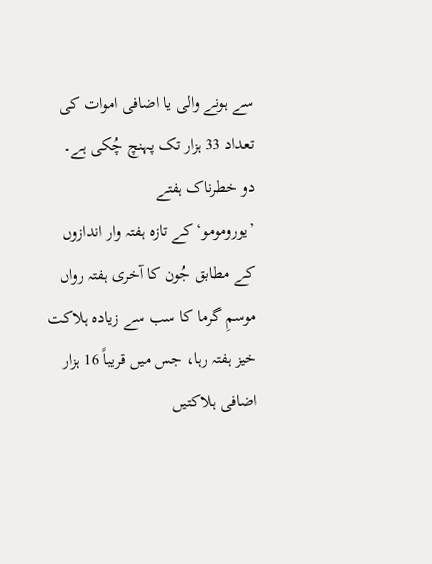سے ہونے والی یا اضافی اموات کی تعداد 33 ہزار تک پہنچ چُکی ہے۔
دو خطرناک ہفتے
’یورومومو‘ کے تازہ ہفتہ وار اندازوں کے مطابق جُون کا آخری ہفتہ رواں موسمِ گرما کا سب سے زیادہ ہلاکت خیز ہفتہ رہا، جس میں قریباً 16 ہزار اضافی ہلاکتیں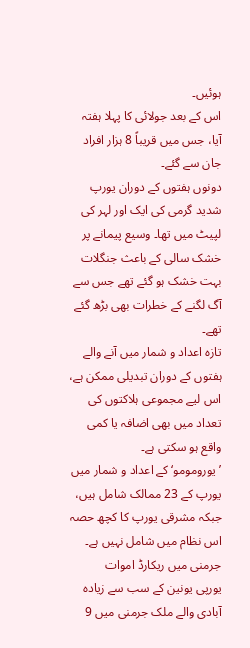ہوئیں۔
اس کے بعد جولائی کا پہلا ہفتہ آیا، جس میں قریباً 8 ہزار افراد جان سے گئے۔
دونوں ہفتوں کے دوران یورپ شدید گرمی کی ایک اور لہر کی لپیٹ میں تھا۔ وسیع پیمانے پر خشک سالی کے باعث جنگلات بہت خشک ہو گئے تھے جس سے آگ لگنے کے خطرات بھی بڑھ گئے تھے۔
تازہ اعداد و شمار میں آنے والے ہفتوں کے دوران تبدیلی ممکن ہے، اس لیے مجموعی ہلاکتوں کی تعداد میں بھی اضافہ یا کمی واقع ہو سکتی ہے۔
’یورومومو‘ کے اعداد و شمار میں یورپ کے 23 ممالک شامل ہیں، جبکہ مشرقی یورپ کا کچھ حصہ اس نظام میں شامل نہیں ہے۔
جرمنی میں ریکارڈ اموات
یورپی یونین کے سب سے زیادہ آبادی والے ملک جرمنی میں 9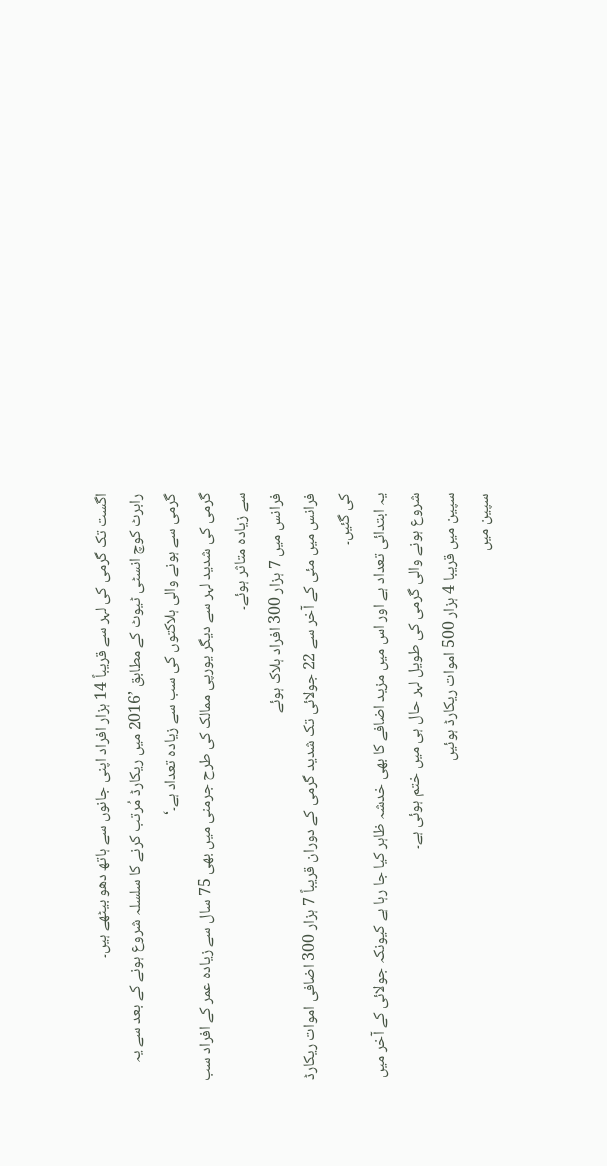اگست تک گرمی کی لہر سے قریباً 14 ہزار افراد اپنی جانوں سے ہاتھ دھو بیٹھے ہیں۔
رابرٹ کوچ انسٹی ٹیوٹ کے مطابق ’2016 میں ریکارڈ مُرتب کرنے کا سلسلہ شروع ہونے کے بعد سے یہ گرمی سے ہونے والی ہلاکتوں کی سب سے زیادہ تعداد ہے۔‘
گرمی کی شدید لہر سے دیگر یورپی ممالک کی طرح جرمنی میں بھی 75 سال سے زیادہ عمر کے افراد سب سے زیادہ متاثر ہوئے۔
فرانس میں 7 ہزار 300 افراد ہلاک ہوئے
فرانس میں مئی کے آخر سے 22 جولائی تک شدید گرمی کے دوران قریباً 7 ہزار 300 اضافی اموات ریکارڈ کی گئیں۔
یہ ابتدائی تعداد ہے اور اس میں مزید اضافے کا بھی خدشہ ظاہر کیا جا رہا ہے کیونکہ جولائی کے آخر میں شروع ہونے والی گرمی کی طویل لہر حال ہی میں ختم ہوئی ہے۔
سپین میں قریبا 4 ہزار 500 اموات ریکارڈ ہوئیں
سپین میں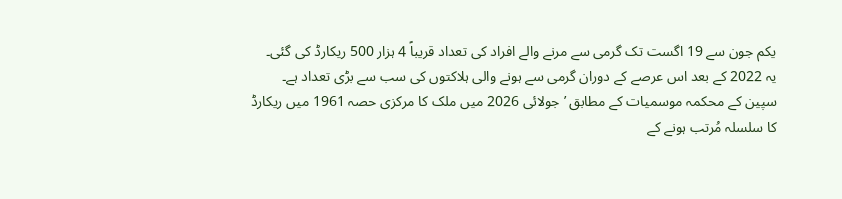یکم جون سے 19 اگست تک گرمی سے مرنے والے افراد کی تعداد قریباً 4 ہزار 500 ریکارڈ کی گئی۔
یہ 2022 کے بعد اس عرصے کے دوران گرمی سے ہونے والی ہلاکتوں کی سب سے بڑی تعداد ہے۔
سپین کے محکمہ موسمیات کے مطابق ’جولائی 2026 میں ملک کا مرکزی حصہ 1961 میں ریکارڈ کا سلسلہ مُرتب ہونے کے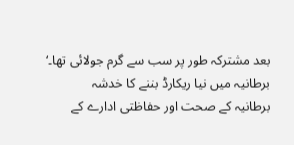بعد مشترکہ طور پر سب سے گرم جولائی تھا۔‘
برطانیہ میں نیا ریکارڈ بننے کا خدشہ
برطانیہ کے صحت اور حفاظتی ادارے کے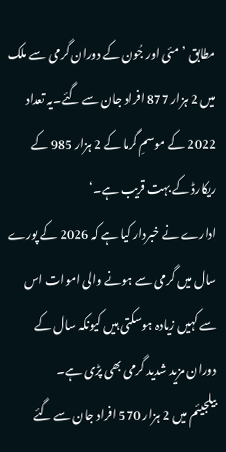مطابق ’مئی اور جُون کے دوران گرمی سے ملک میں 2 ہزار 877 افراد جان سے گئے۔یہ تعداد 2022 کے موسمِ گرما کے 2 ہزار 985 کے ریکارڈ کے بہت قریب ہے۔‘
ادارے نے خبردار کیا ہے کہ 2026 کے پورے سال میں گرمی سے ہونے والی اموات اس سے کہیں زیادہ ہوسکتی ہیں کیونکہ سال کے دوران مزید شدید گرمی بھی پڑی ہے۔
بیلجیئم میں 2 ہزار 570 افراد جان سے گئے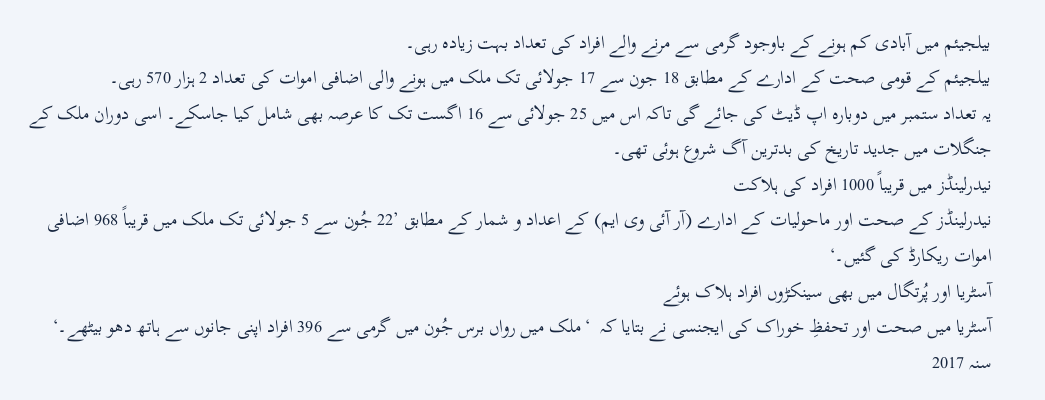بیلجیئم میں آبادی کم ہونے کے باوجود گرمی سے مرنے والے افراد کی تعداد بہت زیادہ رہی۔
بیلجیئم کے قومی صحت کے ادارے کے مطابق 18 جون سے 17 جولائی تک ملک میں ہونے والی اضافی اموات کی تعداد 2 ہزار 570 رہی۔
یہ تعداد ستمبر میں دوبارہ اپ ڈیٹ کی جائے گی تاکہ اس میں 25 جولائی سے 16 اگست تک کا عرصہ بھی شامل کیا جاسکے۔ اسی دوران ملک کے جنگلات میں جدید تاریخ کی بدترین آگ شروع ہوئی تھی۔
نیدرلینڈز میں قریباً 1000 افراد کی ہلاکت
نیدرلینڈز کے صحت اور ماحولیات کے ادارے (آر آئی وی ایم) کے اعداد و شمار کے مطابق ’22 جُون سے 5 جولائی تک ملک میں قریباً 968 اضافی اموات ریکارڈ کی گئیں۔‘
آسٹریا اور پُرتگال میں بھی سینکڑوں افراد ہلاک ہوئے
آسٹریا میں صحت اور تحفظِ خوراک کی ایجنسی نے بتایا کہ  ‘ملک میں رواں برس جُون میں گرمی سے 396 افراد اپنی جانوں سے ہاتھ دھو بیٹھے۔‘
سنہ 2017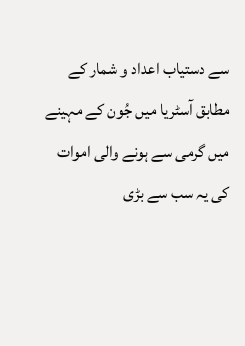سے دستیاب اعداد و شمار کے مطابق آسٹریا میں جُون کے مہینے میں گرمی سے ہونے والی اموات کی یہ سب سے بڑی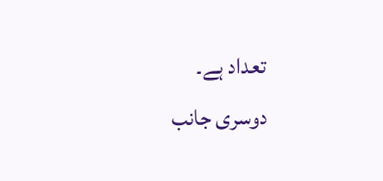تعداد ہے۔
دوسری جانب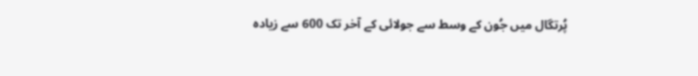پُرتگال میں جُون کے وسط سے جولائی کے آخر تک 600 سے زیادہ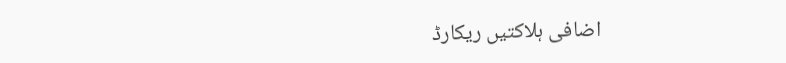اضافی ہلاکتیں ریکارڈ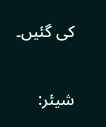کی گئیں۔

شیئر: